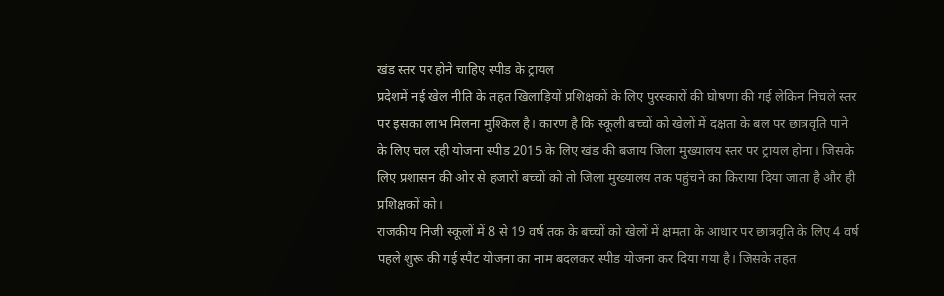खंड स्तर पर होने चाहिए स्पीड के ट्रायल
प्रदेशमें नई खेल नीति के तहत खिलाड़ियों प्रशिक्षकों के लिए पुरस्कारों की घोषणा की गई लेकिन निचले स्तर पर इसका लाभ मिलना मुश्किल है। कारण है कि स्कूली बच्चों को खेलों में दक्षता के बल पर छात्रवृति पाने के लिए चल रही योजना स्पीड 2015 के लिए खंड की बजाय जिला मुख्यालय स्तर पर ट्रायल होना। जिसके लिए प्रशासन की ओर से हजारों बच्चों को तो जिला मुख्यालय तक पहुंचने का किराया दिया जाता है और ही प्रशिक्षकों को।
राजकीय निजी स्कूलों में 8 से 19 वर्ष तक के बच्चों को खेलों में क्षमता के आधार पर छात्रवृति के लिए 4 वर्ष पहले शुरू की गई स्पैट योजना का नाम बदलकर स्पीड योजना कर दिया गया है। जिसके तहत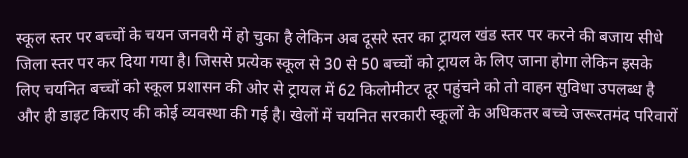स्कूल स्तर पर बच्चों के चयन जनवरी में हो चुका है लेकिन अब दूसरे स्तर का ट्रायल खंड स्तर पर करने की बजाय सीधे जिला स्तर पर कर दिया गया है। जिससे प्रत्येक स्कूल से 30 से 50 बच्चों को ट्रायल के लिए जाना होगा लेकिन इसके लिए चयनित बच्चों को स्कूल प्रशासन की ओर से ट्रायल में 62 किलोमीटर दूर पहुंचने को तो वाहन सुविधा उपलब्ध है और ही डाइट किराए की कोई व्यवस्था की गई है। खेलों में चयनित सरकारी स्कूलों के अधिकतर बच्चे जरूरतमंद परिवारों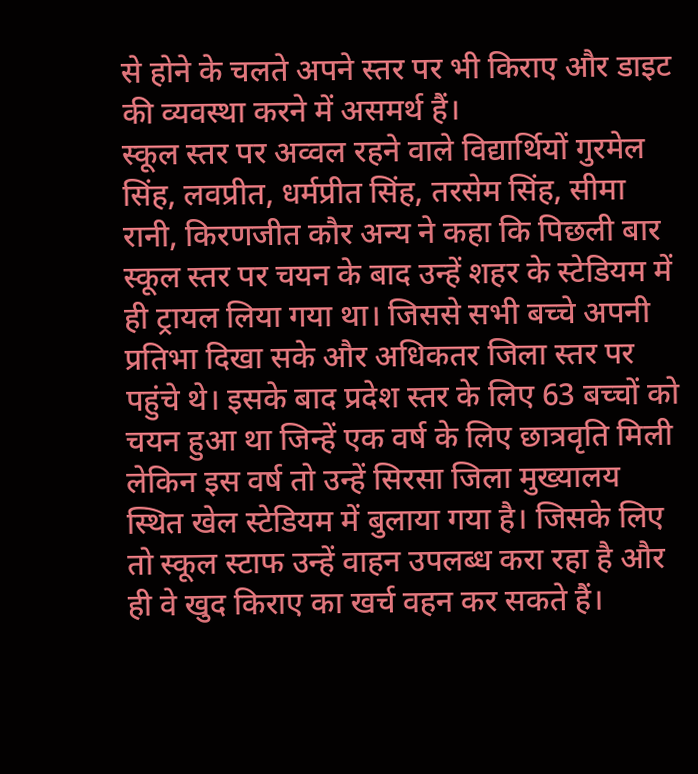से होने के चलते अपने स्तर पर भी किराए और डाइट की व्यवस्था करने में असमर्थ हैं।
स्कूल स्तर पर अव्वल रहने वाले विद्यार्थियों गुरमेल सिंह, लवप्रीत, धर्मप्रीत सिंह, तरसेम सिंह, सीमा रानी, किरणजीत कौर अन्य ने कहा कि पिछली बार स्कूल स्तर पर चयन के बाद उन्हें शहर के स्टेडियम में ही ट्रायल लिया गया था। जिससे सभी बच्चे अपनी प्रतिभा दिखा सके और अधिकतर जिला स्तर पर पहुंचे थे। इसके बाद प्रदेश स्तर के लिए 63 बच्चों को चयन हुआ था जिन्हें एक वर्ष के लिए छात्रवृति मिली लेकिन इस वर्ष तो उन्हें सिरसा जिला मुख्यालय स्थित खेल स्टेडियम में बुलाया गया है। जिसके लिए तो स्कूल स्टाफ उन्हें वाहन उपलब्ध करा रहा है और ही वे खुद किराए का खर्च वहन कर सकते हैं।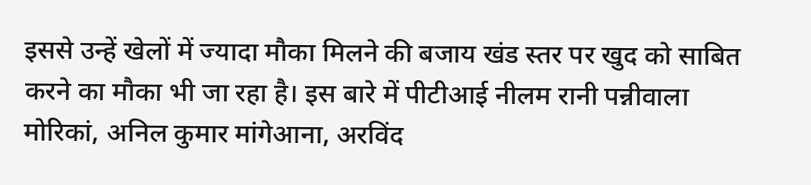इससे उन्हें खेलों में ज्यादा मौका मिलने की बजाय खंड स्तर पर खुद को साबित करने का मौका भी जा रहा है। इस बारे में पीटीआई नीलम रानी पन्नीवाला मोरिकां, अनिल कुमार मांगेआना, अरविंद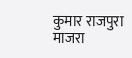कुमार राजपुरा माजरा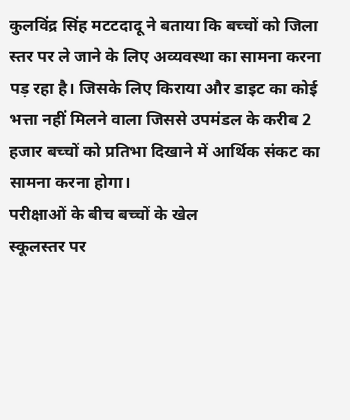कुलविंद्र सिंह मटटदादू ने बताया कि बच्चों को जिला स्तर पर ले जाने के लिए अव्यवस्था का सामना करना पड़ रहा है। जिसके लिए किराया और डाइट का कोई भत्ता नहीं मिलने वाला जिससे उपमंडल के करीब 2 हजार बच्चों को प्रतिभा दिखाने में आर्थिक संकट का सामना करना होगा।
परीक्षाओं के बीच बच्चों के खेल
स्कूलस्तर पर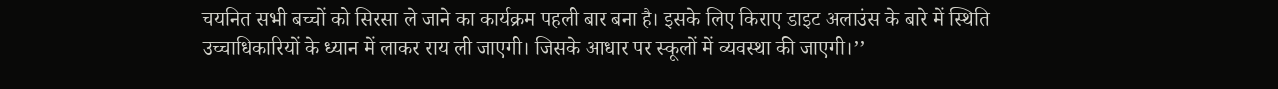चयनित सभी बच्चों को सिरसा ले जाने का कार्यक्रम पहली बार बना है। इसके लिए किराए डाइट अलाउंस के बारे में स्थिति उच्चाधिकारियों के ध्यान में लाकर राय ली जाएगी। जिसके आधार पर स्कूलों में व्यवस्था की जाएगी।’’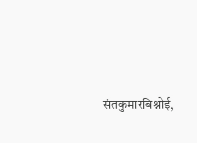संतकुमारबिश्नोई,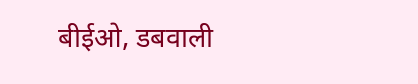बीईओ, डबवाली